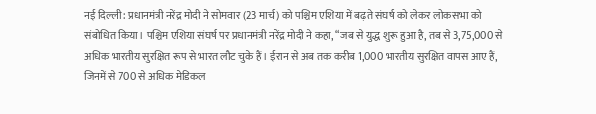नई दिल्ली: प्रधानमंत्री नरेंद्र मोदी ने सोमवार (23 मार्च) को पश्चिम एशिया में बढ़ते संघर्ष को लेकर लोकसभा को संबोधित किया। पश्चिम एशिया संघर्ष पर प्रधानमंत्री नरेंद्र मोदी ने कहा, “जब से युद्ध शुरू हुआ है, तब से 3,75,000 से अधिक भारतीय सुरक्षित रूप से भारत लौट चुके हैं। ईरान से अब तक करीब 1,000 भारतीय सुरक्षित वापस आए हैं, जिनमें से 700 से अधिक मेडिकल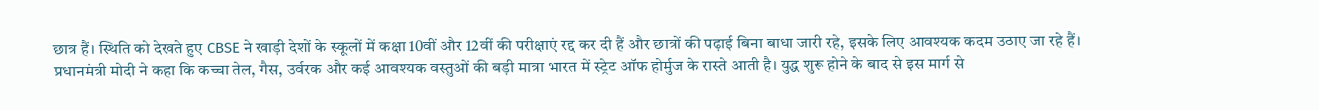छात्र हैं। स्थिति को देखते हुए CBSE ने खाड़ी देशों के स्कूलों में कक्षा 10वीं और 12वीं की परीक्षाएं रद्द कर दी हैं और छात्रों की पढ़ाई बिना बाधा जारी रहे, इसके लिए आवश्यक कदम उठाए जा रहे हैं।
प्रधानमंत्री मोदी ने कहा कि कच्चा तेल, गैस, उर्वरक और कई आवश्यक वस्तुओं की बड़ी मात्रा भारत में स्ट्रेट ऑफ होर्मुज के रास्ते आती है। युद्ध शुरू होने के बाद से इस मार्ग से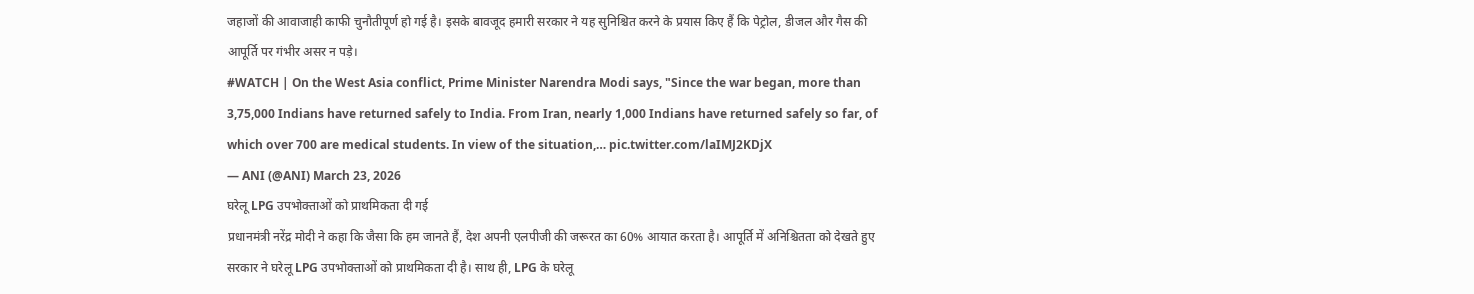जहाजों की आवाजाही काफी चुनौतीपूर्ण हो गई है। इसके बावजूद हमारी सरकार ने यह सुनिश्चित करने के प्रयास किए हैं कि पेट्रोल, डीजल और गैस की आपूर्ति पर गंभीर असर न पड़े।
#WATCH | On the West Asia conflict, Prime Minister Narendra Modi says, "Since the war began, more than 3,75,000 Indians have returned safely to India. From Iran, nearly 1,000 Indians have returned safely so far, of which over 700 are medical students. In view of the situation,… pic.twitter.com/laIMJ2KDjX
— ANI (@ANI) March 23, 2026
घरेलू LPG उपभोक्ताओं को प्राथमिकता दी गई
प्रधानमंत्री नरेंद्र मोदी ने कहा कि जैसा कि हम जानते हैं, देश अपनी एलपीजी की जरूरत का 60% आयात करता है। आपूर्ति में अनिश्चितता को देखते हुए सरकार ने घरेलू LPG उपभोक्ताओं को प्राथमिकता दी है। साथ ही, LPG के घरेलू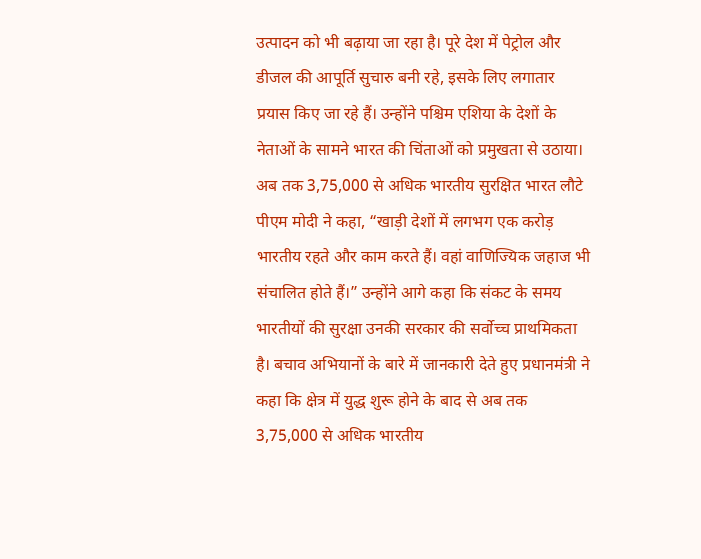उत्पादन को भी बढ़ाया जा रहा है। पूरे देश में पेट्रोल और डीजल की आपूर्ति सुचारु बनी रहे, इसके लिए लगातार प्रयास किए जा रहे हैं। उन्होंने पश्चिम एशिया के देशों के नेताओं के सामने भारत की चिंताओं को प्रमुखता से उठाया।
अब तक 3,75,000 से अधिक भारतीय सुरक्षित भारत लौटे
पीएम मोदी ने कहा, “खाड़ी देशों में लगभग एक करोड़ भारतीय रहते और काम करते हैं। वहां वाणिज्यिक जहाज भी संचालित होते हैं।” उन्होंने आगे कहा कि संकट के समय भारतीयों की सुरक्षा उनकी सरकार की सर्वोच्च प्राथमिकता है। बचाव अभियानों के बारे में जानकारी देते हुए प्रधानमंत्री ने कहा कि क्षेत्र में युद्ध शुरू होने के बाद से अब तक 3,75,000 से अधिक भारतीय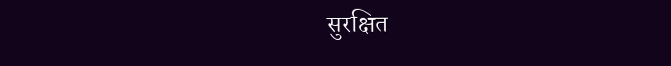सुरक्षित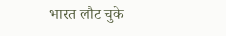भारत लौट चुके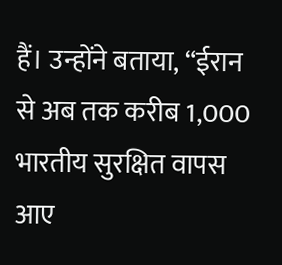हैं। उन्होंने बताया, “ईरान से अब तक करीब 1,000 भारतीय सुरक्षित वापस आए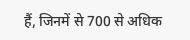हैं, जिनमें से 700 से अधिक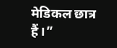मेडिकल छात्र हैं।”